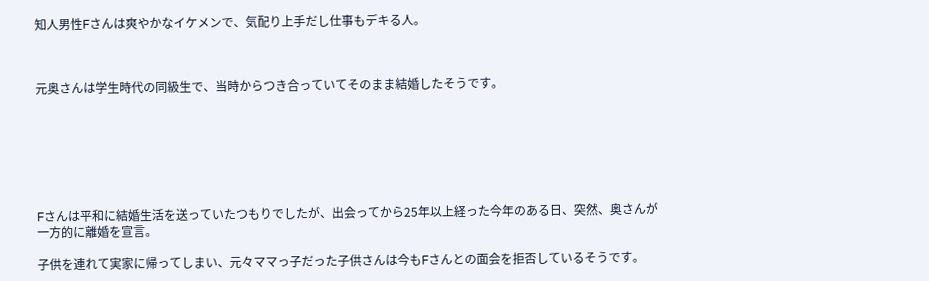知人男性Fさんは爽やかなイケメンで、気配り上手だし仕事もデキる人。



元奥さんは学生時代の同級生で、当時からつき合っていてそのまま結婚したそうです。







Fさんは平和に結婚生活を送っていたつもりでしたが、出会ってから25年以上経った今年のある日、突然、奥さんが一方的に離婚を宣言。

子供を連れて実家に帰ってしまい、元々ママっ子だった子供さんは今もFさんとの面会を拒否しているそうです。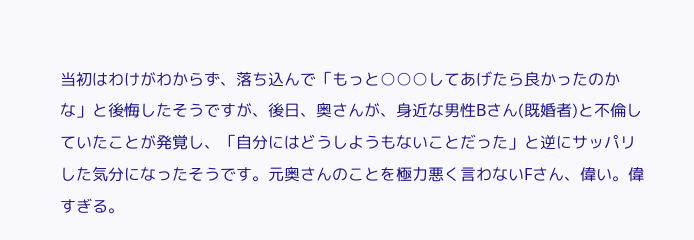当初はわけがわからず、落ち込んで「もっと○○○してあげたら良かったのかな」と後悔したそうですが、後日、奥さんが、身近な男性Bさん(既婚者)と不倫していたことが発覚し、「自分にはどうしようもないことだった」と逆にサッパリした気分になったそうです。元奥さんのことを極力悪く言わないFさん、偉い。偉すぎる。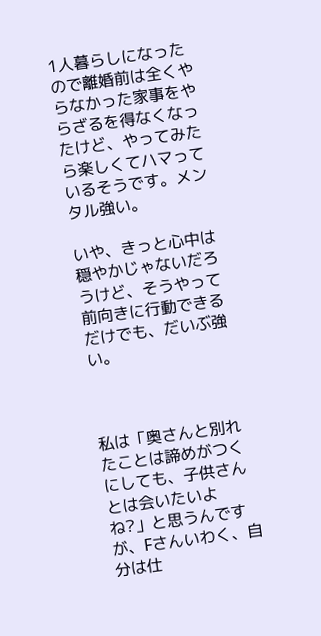1人暮らしになったので離婚前は全くやらなかった家事をやらざるを得なくなったけど、やってみたら楽しくてハマっているそうです。メンタル強い。

いや、きっと心中は穏やかじゃないだろうけど、そうやって前向きに行動できるだけでも、だいぶ強い。



私は「奥さんと別れたことは諦めがつくにしても、子供さんとは会いたいよね?」と思うんですが、Fさんいわく、自分は仕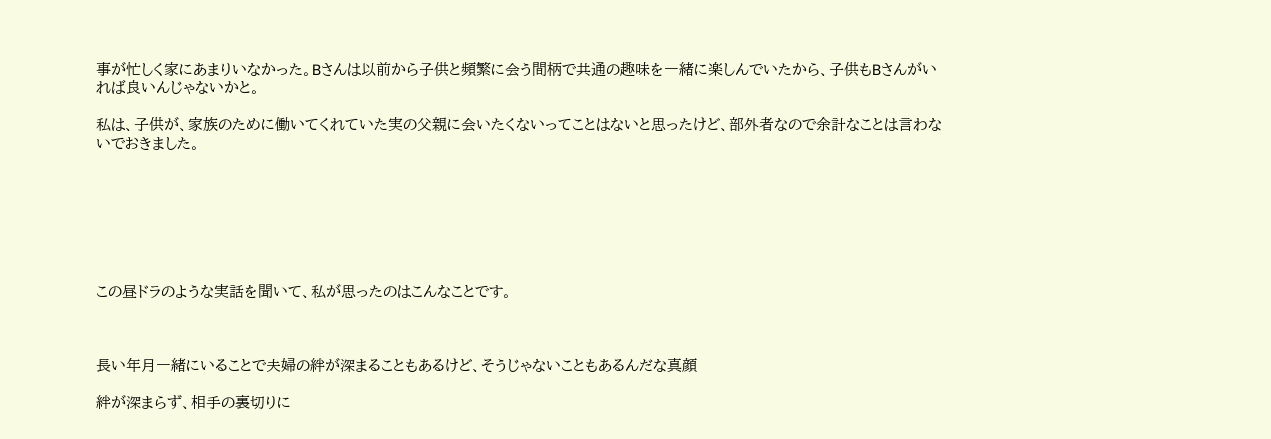事が忙しく家にあまりいなかった。Bさんは以前から子供と頻繁に会う間柄で共通の趣味を一緒に楽しんでいたから、子供もBさんがいれば良いんじゃないかと。

私は、子供が、家族のために働いてくれていた実の父親に会いたくないってことはないと思ったけど、部外者なので余計なことは言わないでおきました。







この昼ドラのような実話を聞いて、私が思ったのはこんなことです。



長い年月一緒にいることで夫婦の絆が深まることもあるけど、そうじゃないこともあるんだな真顔

絆が深まらず、相手の裏切りに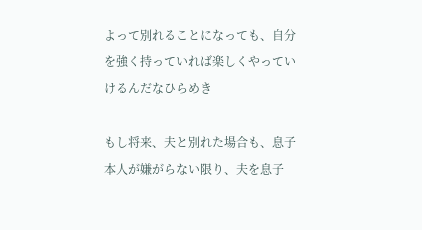よって別れることになっても、自分を強く持っていれば楽しくやっていけるんだなひらめき

もし将来、夫と別れた場合も、息子本人が嫌がらない限り、夫を息子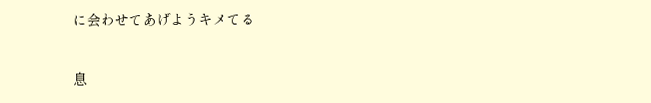に会わせてあげようキメてる

息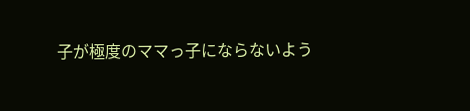子が極度のママっ子にならないよう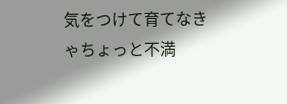気をつけて育てなきゃちょっと不満